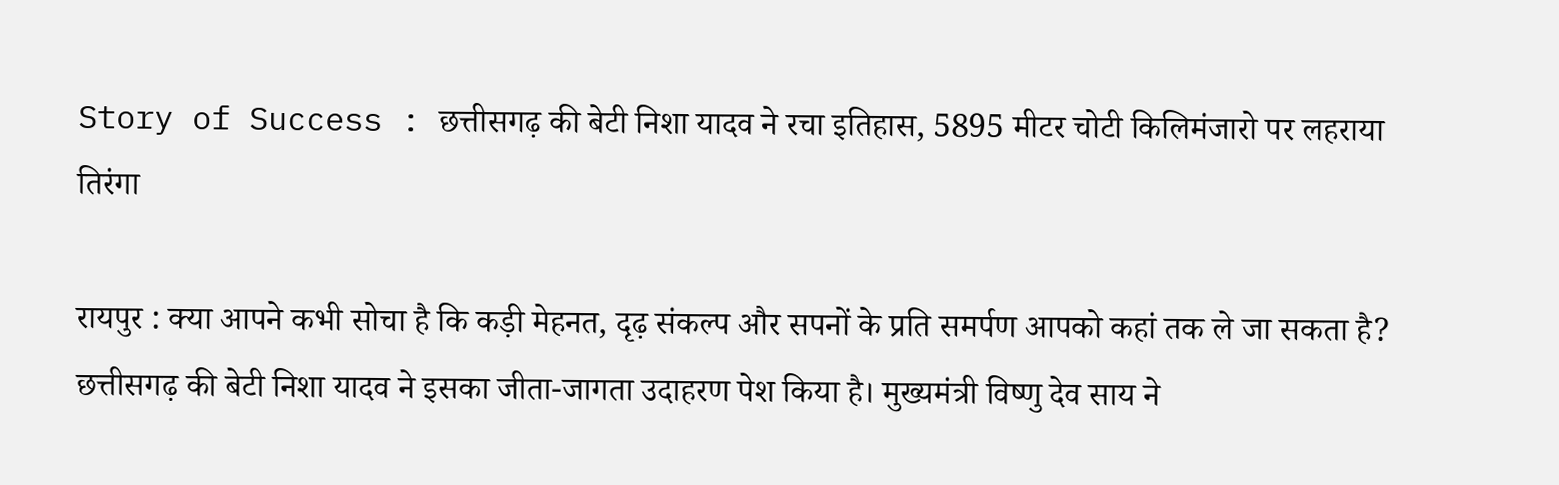Story of Success : छत्तीसगढ़ की बेटी निशा यादव ने रचा इतिहास, 5895 मीटर चोटी किलिमंजारो पर लहराया तिरंगा

रायपुर : क्या आपने कभी सोचा है कि कड़ी मेहनत, दृढ़ संकल्प और सपनों के प्रति समर्पण आपको कहां तक ले जा सकता है? छत्तीसगढ़ की बेटी निशा यादव ने इसका जीता-जागता उदाहरण पेश किया है। मुख्यमंत्री विष्णु देव साय ने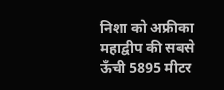निशा को अफ्रीका महाद्वीप की सबसे ऊँची 5895 मीटर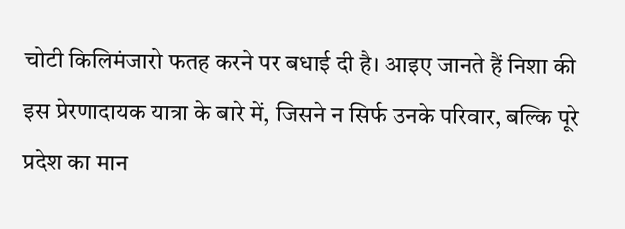चोटी किलिमंजारो फतह करने पर बधाई दी है। आइए जानते हैं निशा की इस प्रेरणादायक यात्रा के बारे में, जिसने न सिर्फ उनके परिवार, बल्कि पूरे प्रदेश का मान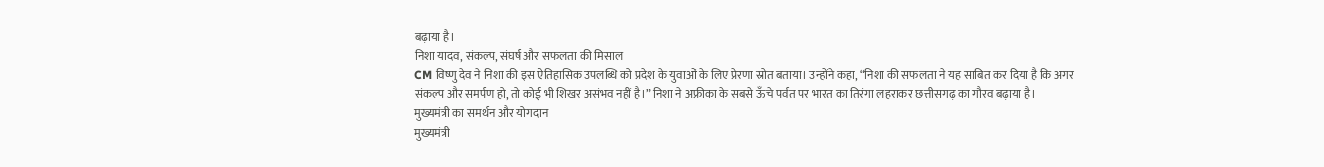बढ़ाया है।
निशा यादव, संकल्प, संघर्ष और सफलता की मिसाल
CM विष्णु देव ने निशा की इस ऐतिहासिक उपलब्धि को प्रदेश के युवाओं के लिए प्रेरणा स्रोत बताया। उन्होंने कहा, “निशा की सफलता ने यह साबित कर दिया है कि अगर संकल्प और समर्पण हो, तो कोई भी शिखर असंभव नहीं है।” निशा ने अफ्रीका के सबसे ऊँचे पर्वत पर भारत का तिरंगा लहराकर छत्तीसगढ़ का गौरव बढ़ाया है।
मुख्यमंत्री का समर्थन और योगदान
मुख्यमंत्री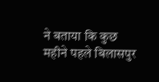ने बताया कि कुछ महीने पहले बिलासपुर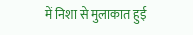में निशा से मुलाकात हुई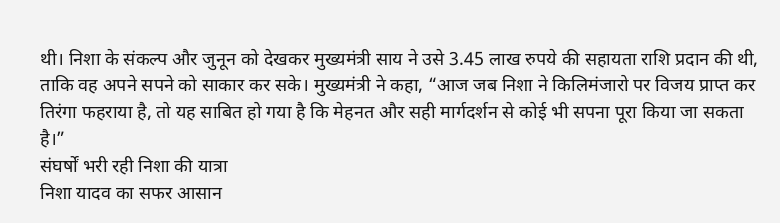थी। निशा के संकल्प और जुनून को देखकर मुख्यमंत्री साय ने उसे 3.45 लाख रुपये की सहायता राशि प्रदान की थी, ताकि वह अपने सपने को साकार कर सके। मुख्यमंत्री ने कहा, “आज जब निशा ने किलिमंजारो पर विजय प्राप्त कर तिरंगा फहराया है, तो यह साबित हो गया है कि मेहनत और सही मार्गदर्शन से कोई भी सपना पूरा किया जा सकता है।”
संघर्षों भरी रही निशा की यात्रा
निशा यादव का सफर आसान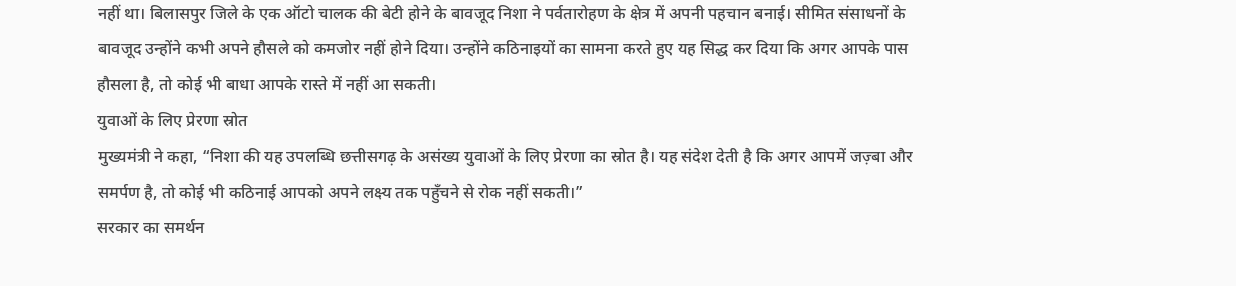नहीं था। बिलासपुर जिले के एक ऑटो चालक की बेटी होने के बावजूद निशा ने पर्वतारोहण के क्षेत्र में अपनी पहचान बनाई। सीमित संसाधनों के बावजूद उन्होंने कभी अपने हौसले को कमजोर नहीं होने दिया। उन्होंने कठिनाइयों का सामना करते हुए यह सिद्ध कर दिया कि अगर आपके पास हौसला है, तो कोई भी बाधा आपके रास्ते में नहीं आ सकती।
युवाओं के लिए प्रेरणा स्रोत
मुख्यमंत्री ने कहा, “निशा की यह उपलब्धि छत्तीसगढ़ के असंख्य युवाओं के लिए प्रेरणा का स्रोत है। यह संदेश देती है कि अगर आपमें जज़्बा और समर्पण है, तो कोई भी कठिनाई आपको अपने लक्ष्य तक पहुँचने से रोक नहीं सकती।”
सरकार का समर्थन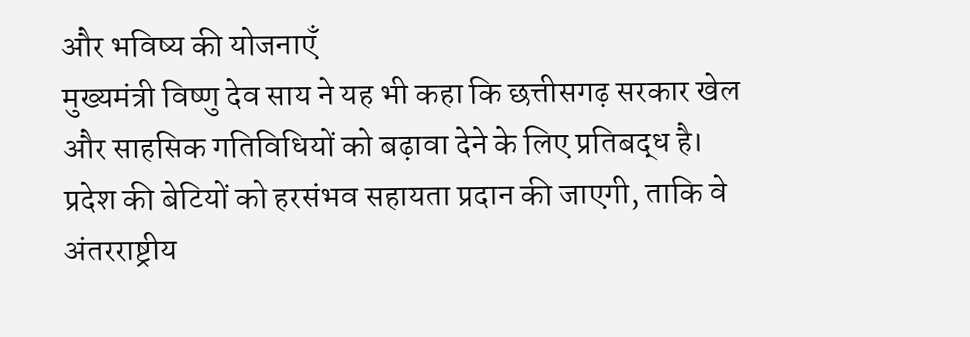और भविष्य की योजनाएँ
मुख्यमंत्री विष्णु देव साय ने यह भी कहा कि छत्तीसगढ़ सरकार खेल और साहसिक गतिविधियों को बढ़ावा देने के लिए प्रतिबद्ध है। प्रदेश की बेटियों को हरसंभव सहायता प्रदान की जाएगी, ताकि वे अंतरराष्ट्रीय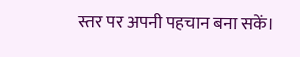स्तर पर अपनी पहचान बना सकें।